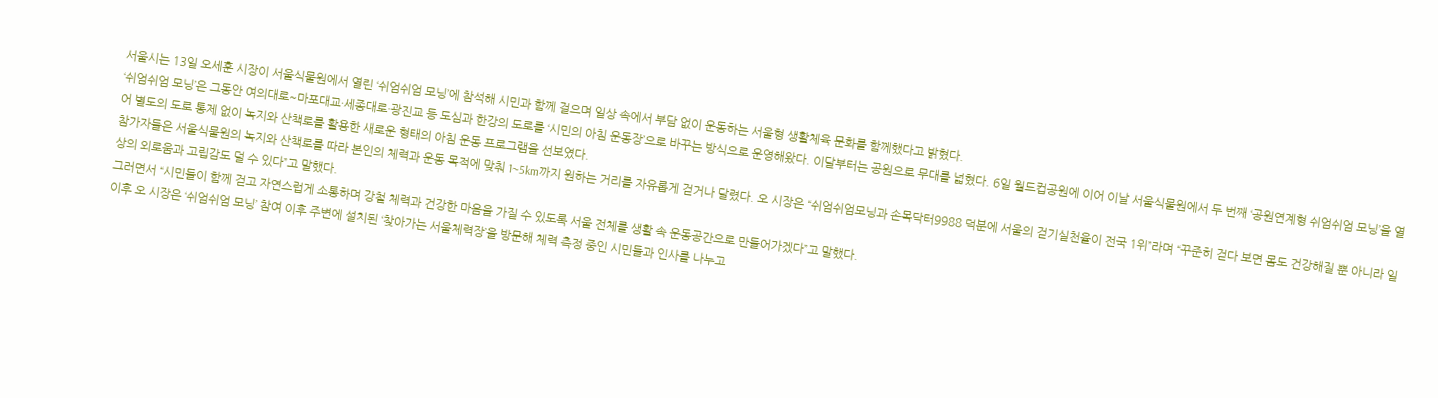서울시는 13일 오세훈 시장이 서울식물원에서 열린 ‘쉬엄쉬엄 모닝’에 참석해 시민과 함께 걸으며 일상 속에서 부담 없이 운동하는 서울형 생활체육 문화를 함께했다고 밝혔다.
‘쉬엄쉬엄 모닝’은 그동안 여의대로~마포대교·세종대로·광진교 등 도심과 한강의 도로를 ‘시민의 아침 운동장’으로 바꾸는 방식으로 운영해왔다. 이달부터는 공원으로 무대를 넓혔다. 6일 월드컵공원에 이어 이날 서울식물원에서 두 번째 ‘공원연계형 쉬엄쉬엄 모닝’을 열어 별도의 도로 통제 없이 녹지와 산책로를 활용한 새로운 형태의 아침 운동 프로그램을 선보였다.
참가자들은 서울식물원의 녹지와 산책로를 따라 본인의 체력과 운동 목적에 맞춰 1~5km까지 원하는 거리를 자유롭게 걷거나 달렸다. 오 시장은 “쉬엄쉬엄모닝과 손목닥터9988 덕분에 서울의 걷기실천율이 전국 1위”라며 “꾸준히 걷다 보면 몸도 건강해질 뿐 아니라 일상의 외로움과 고립감도 덜 수 있다”고 말했다.
그러면서 “시민들이 함께 걷고 자연스럽게 소통하며 강철 체력과 건강한 마음을 가질 수 있도록 서울 전체를 생활 속 운동공간으로 만들어가겠다”고 말했다.
이후 오 시장은 ‘쉬엄쉬엄 모닝’ 참여 이후 주변에 설치된 ‘찾아가는 서울체력장’을 방문해 체력 측정 중인 시민들과 인사를 나누고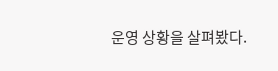운영 상황을 살펴봤다.